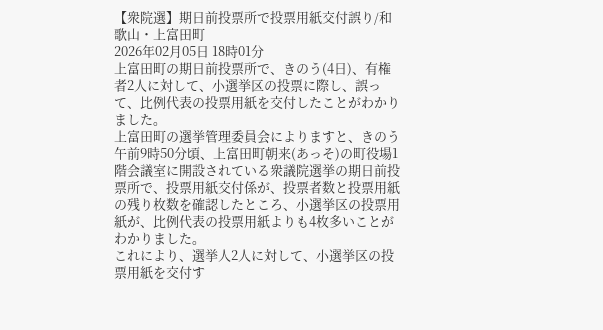【衆院選】期日前投票所で投票用紙交付誤り/和歌山・上富田町
2026年02月05日 18時01分
上富田町の期日前投票所で、きのう(4日)、有権者2人に対して、小選挙区の投票に際し、誤って、比例代表の投票用紙を交付したことがわかりました。
上富田町の選挙管理委員会によりますと、きのう午前9時50分頃、上富田町朝来(あっそ)の町役場1階会議室に開設されている衆議院選挙の期日前投票所で、投票用紙交付係が、投票者数と投票用紙の残り枚数を確認したところ、小選挙区の投票用紙が、比例代表の投票用紙よりも4枚多いことがわかりました。
これにより、選挙人2人に対して、小選挙区の投票用紙を交付す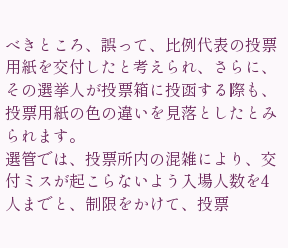べきところ、誤って、比例代表の投票用紙を交付したと考えられ、さらに、その選挙人が投票箱に投函する際も、投票用紙の色の違いを見落としたとみられます。
選管では、投票所内の混雑により、交付ミスが起こらないよう入場人数を4人までと、制限をかけて、投票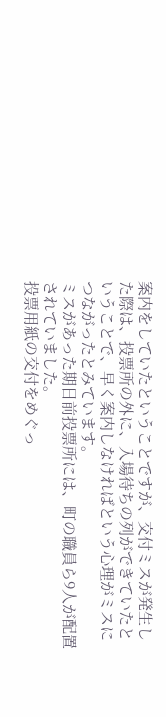案内をしていたということですが、交付ミスが発生した際は、投票所の外に、入場待ちの列ができていたということで、早く案内しなければという心理がミスにつながったとみています。
ミスがあった期日前投票所には、町の職員ら9人が配置されていました。
投票用紙の交付をめぐっ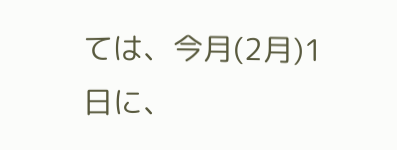ては、今月(2月)1日に、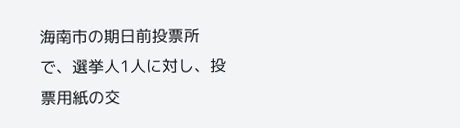海南市の期日前投票所で、選挙人1人に対し、投票用紙の交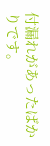付漏れがあったばかりです。